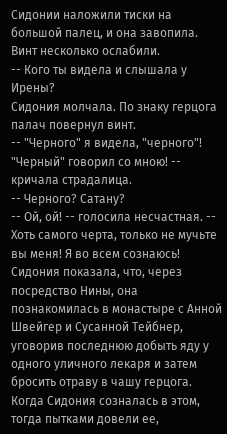Сидонии наложили тиски на большой палец, и она завопила. Винт несколько ослабили.
-- Кого ты видела и слышала у Ирены?
Сидония молчала. По знаку герцога палач повернул винт.
-- "Черного" я видела, "черного"! "Черный" говорил со мною! -- кричала страдалица.
-- Черного? Сатану?
-- Ой, ой! -- голосила несчастная. -- Хоть самого черта, только не мучьте вы меня! Я во всем сознаюсь!
Сидония показала, что, через посредство Нины, она познакомилась в монастыре с Анной Швейгер и Сусанной Тейбнер, уговорив последнюю добыть яду у одного уличного лекаря и затем бросить отраву в чашу герцога.
Когда Сидония созналась в этом, тогда пытками довели ее,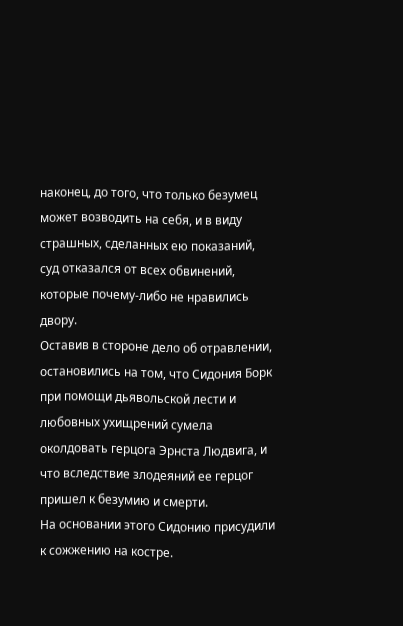наконец, до того, что только безумец может возводить на себя, и в виду страшных, сделанных ею показаний, суд отказался от всех обвинений, которые почему-либо не нравились двору.
Оставив в стороне дело об отравлении, остановились на том, что Сидония Борк при помощи дьявольской лести и любовных ухищрений сумела околдовать герцога Эрнста Людвига, и что вследствие злодеяний ее герцог пришел к безумию и смерти.
На основании этого Сидонию присудили к сожжению на костре.